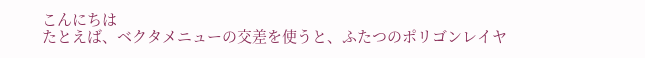こんにちは
たとえば、ベクタメニューの交差を使うと、ふたつのポリゴンレイヤ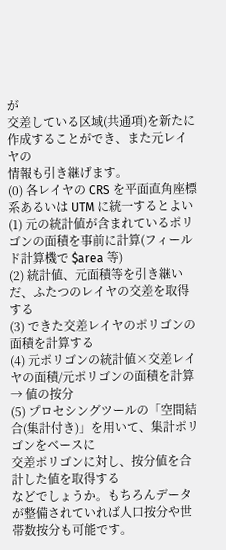が
交差している区域(共通項)を新たに作成することができ、また元レイヤの
情報も引き継げます。
(0) 各レイヤの CRS を平面直角座標系あるいは UTM に統一するとよい
(1) 元の統計値が含まれているポリゴンの面積を事前に計算(フィールド計算機で $area 等)
(2) 統計値、元面積等を引き継いだ、ふたつのレイヤの交差を取得する
(3) できた交差レイヤのポリゴンの面積を計算する
(4) 元ポリゴンの統計値×交差レイヤの面積/元ポリゴンの面積を計算 → 値の按分
(5) プロセシングツールの「空間結合(集計付き)」を用いて、集計ポリゴンをベースに
交差ポリゴンに対し、按分値を合計した値を取得する
などでしょうか。もちろんデータが整備されていれば人口按分や世帯数按分も可能です。